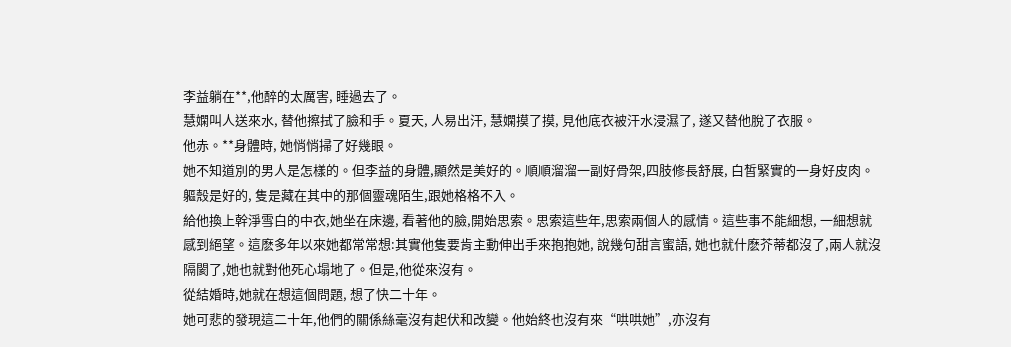李益躺在**,他醉的太厲害, 睡過去了。
慧嫻叫人送來水, 替他擦拭了臉和手。夏天, 人易出汗, 慧嫻摸了摸, 見他底衣被汗水浸濕了, 遂又替他脫了衣服。
他赤。**身體時, 她悄悄掃了好幾眼。
她不知道別的男人是怎樣的。但李益的身體,顯然是美好的。順順溜溜一副好骨架,四肢修長舒展, 白皙緊實的一身好皮肉。軀殼是好的, 隻是藏在其中的那個靈魂陌生,跟她格格不入。
給他換上幹淨雪白的中衣,她坐在床邊, 看著他的臉,開始思索。思索這些年,思索兩個人的感情。這些事不能細想, 一細想就感到絕望。這麽多年以來她都常常想:其實他隻要肯主動伸出手來抱抱她, 說幾句甜言蜜語, 她也就什麽芥蒂都沒了,兩人就沒隔閡了,她也就對他死心塌地了。但是,他從來沒有。
從結婚時,她就在想這個問題, 想了快二十年。
她可悲的發現這二十年,他們的關係絲毫沒有起伏和改變。他始終也沒有來“哄哄她”,亦沒有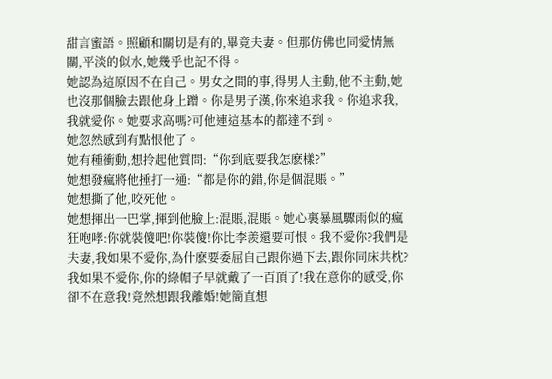甜言蜜語。照顧和關切是有的,畢竟夫妻。但那仿佛也同愛情無關,平淡的似水,她幾乎也記不得。
她認為這原因不在自己。男女之間的事,得男人主動,他不主動,她也沒那個臉去跟他身上蹭。你是男子漢,你來追求我。你追求我,我就愛你。她要求高嗎?可他連這基本的都達不到。
她忽然感到有點恨他了。
她有種衝動,想拎起他質問:“你到底要我怎麽樣?”
她想發瘋將他捶打一通:“都是你的錯,你是個混賬。”
她想撕了他,咬死他。
她想揮出一巴掌,揮到他臉上:混賬,混賬。她心裏暴風驟雨似的瘋狂咆哮:你就裝傻吧!你裝傻!你比李羨還要可恨。我不愛你?我們是夫妻,我如果不愛你,為什麽要委屈自己跟你過下去,跟你同床共枕?我如果不愛你,你的綠帽子早就戴了一百頂了!我在意你的感受,你卻不在意我!竟然想跟我離婚!她簡直想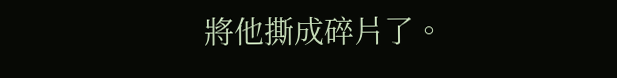將他撕成碎片了。